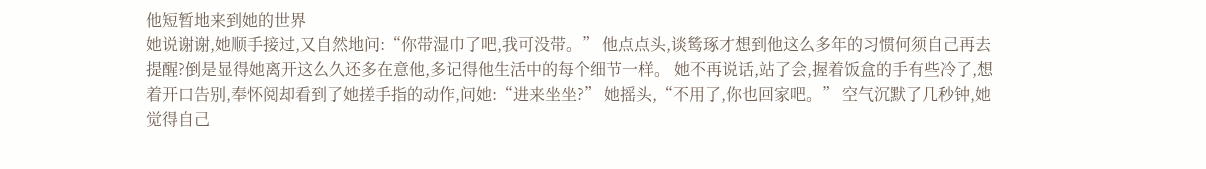他短暂地来到她的世界
她说谢谢,她顺手接过,又自然地问:“你带湿巾了吧,我可没带。” 他点点头,谈鸶琢才想到他这么多年的习惯何须自己再去提醒?倒是显得她离开这么久还多在意他,多记得他生活中的每个细节一样。 她不再说话,站了会,握着饭盒的手有些冷了,想着开口告别,奉怀阅却看到了她搓手指的动作,问她:“进来坐坐?” 她摇头,“不用了,你也回家吧。” 空气沉默了几秒钟,她觉得自己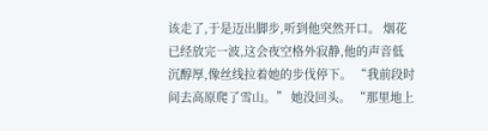该走了,于是迈出脚步,听到他突然开口。 烟花已经放完一波,这会夜空格外寂静,他的声音低沉醇厚,像丝线拉着她的步伐停下。 “我前段时间去高原爬了雪山。” 她没回头。 “那里地上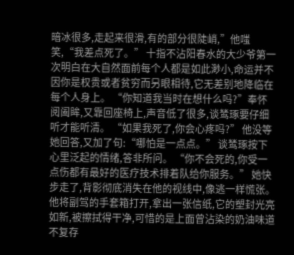暗冰很多,走起来很滑,有的部分很陡峭,”他嗤笑,“我差点死了。” 十指不沾阳春水的大少爷第一次明白在大自然面前每个人都是如此渺小,命运并不因你是权贵或者贫穷而另眼相待,它无差别地降临在每个人身上。 “你知道我当时在想什么吗?”奉怀阅阖眸,又靠回座椅上,声音低了很多,谈鸶琢要仔细听才能听清。 “如果我死了,你会心疼吗?” 他没等她回答,又加了句:“哪怕是一点点。” 谈鸶琢按下心里泛起的情绪,答非所问。 “你不会死的,你受一点伤都有最好的医疗技术排着队给你服务。” 她快步走了,背影彻底消失在他的视线中,像逃一样慌张。 他将副驾的手套箱打开,拿出一张信纸,它的塑封光亮如新,被擦拭得干净,可惜的是上面曾沾染的奶油味道不复存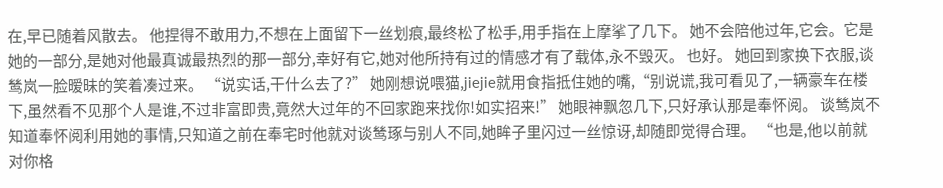在,早已随着风散去。 他捏得不敢用力,不想在上面留下一丝划痕,最终松了松手,用手指在上摩挲了几下。 她不会陪他过年,它会。它是她的一部分,是她对他最真诚最热烈的那一部分,幸好有它,她对他所持有过的情感才有了载体,永不毁灭。 也好。 她回到家换下衣服,谈鸶岚一脸暧昧的笑着凑过来。 “说实话,干什么去了?” 她刚想说喂猫,jiejie就用食指抵住她的嘴,“别说谎,我可看见了,一辆豪车在楼下,虽然看不见那个人是谁,不过非富即贵,竟然大过年的不回家跑来找你!如实招来!” 她眼神飘忽几下,只好承认那是奉怀阅。 谈鸶岚不知道奉怀阅利用她的事情,只知道之前在奉宅时他就对谈鸶琢与别人不同,她眸子里闪过一丝惊讶,却随即觉得合理。 “也是,他以前就对你格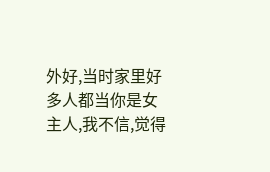外好,当时家里好多人都当你是女主人,我不信,觉得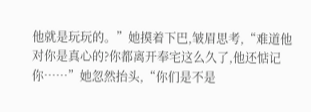他就是玩玩的。”她摸着下巴,皱眉思考,“难道他对你是真心的?你都离开奉宅这么久了,他还惦记你……”她忽然抬头,“你们是不是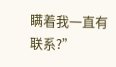瞒着我一直有联系?”